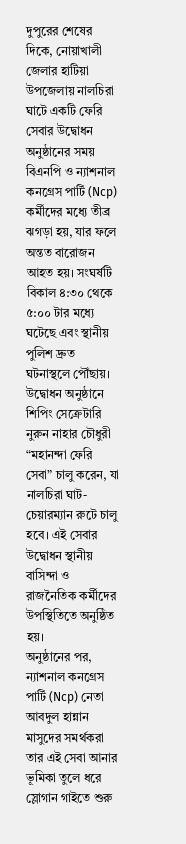দুপুরের শেষের দিকে, নোয়াখালী জেলার হাটিয়া উপজেলায় নালচিরা ঘাটে একটি ফেরি সেবার উদ্বোধন অনুষ্ঠানের সময় বিএনপি ও ন্যাশনাল কনগ্রেস পার্টি (Ncp) কর্মীদের মধ্যে তীব্র ঝগড়া হয়, যার ফলে অন্তত বারোজন আহত হয়। সংঘর্ষটি বিকাল ৪:৩০ থেকে ৫:০০ টার মধ্যে ঘটেছে এবং স্থানীয় পুলিশ দ্রুত ঘটনাস্থলে পৌঁছায়।
উদ্বোধন অনুষ্ঠানে শিপিং সেক্রেটারি নুরুন নাহার চৌধুরী “মহানন্দা ফেরি সেবা” চালু করেন, যা নালচিরা ঘাট-চেয়ারম্যান রুটে চালু হবে। এই সেবার উদ্বোধন স্থানীয় বাসিন্দা ও রাজনৈতিক কর্মীদের উপস্থিতিতে অনুষ্ঠিত হয়।
অনুষ্ঠানের পর, ন্যাশনাল কনগ্রেস পার্টি (Ncp) নেতা আবদুল হান্নান মাসুদের সমর্থকরা তার এই সেবা আনার ভূমিকা তুলে ধরে স্লোগান গাইতে শুরু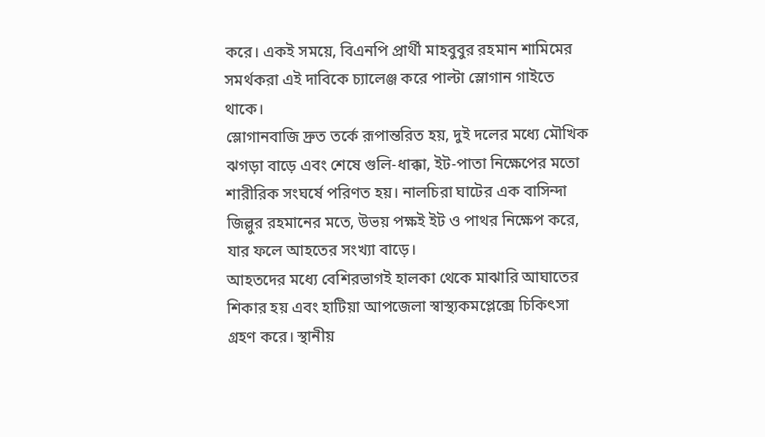করে। একই সময়ে, বিএনপি প্রার্থী মাহবুবুর রহমান শামিমের সমর্থকরা এই দাবিকে চ্যালেঞ্জ করে পাল্টা স্লোগান গাইতে থাকে।
স্লোগানবাজি দ্রুত তর্কে রূপান্তরিত হয়, দুই দলের মধ্যে মৌখিক ঝগড়া বাড়ে এবং শেষে গুলি-ধাক্কা, ইট-পাতা নিক্ষেপের মতো শারীরিক সংঘর্ষে পরিণত হয়। নালচিরা ঘাটের এক বাসিন্দা জিল্লুর রহমানের মতে, উভয় পক্ষই ইট ও পাথর নিক্ষেপ করে, যার ফলে আহতের সংখ্যা বাড়ে।
আহতদের মধ্যে বেশিরভাগই হালকা থেকে মাঝারি আঘাতের শিকার হয় এবং হাটিয়া আপজেলা স্বাস্থ্যকমপ্লেক্সে চিকিৎসা গ্রহণ করে। স্থানীয়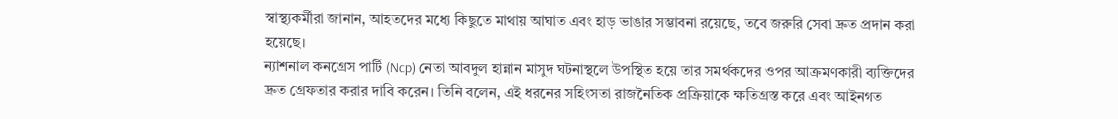স্বাস্থ্যকর্মীরা জানান, আহতদের মধ্যে কিছুতে মাথায় আঘাত এবং হাড় ভাঙার সম্ভাবনা রয়েছে, তবে জরুরি সেবা দ্রুত প্রদান করা হয়েছে।
ন্যাশনাল কনগ্রেস পার্টি (Ncp) নেতা আবদুল হান্নান মাসুদ ঘটনাস্থলে উপস্থিত হয়ে তার সমর্থকদের ওপর আক্রমণকারী ব্যক্তিদের দ্রুত গ্রেফতার করার দাবি করেন। তিনি বলেন, এই ধরনের সহিংসতা রাজনৈতিক প্রক্রিয়াকে ক্ষতিগ্রস্ত করে এবং আইনগত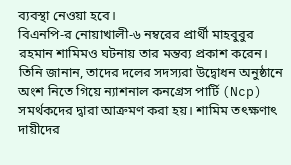ব্যবস্থা নেওয়া হবে।
বিএনপি-র নোয়াখালী-৬ নম্বরের প্রার্থী মাহবুবুর রহমান শামিমও ঘটনায় তার মন্তব্য প্রকাশ করেন। তিনি জানান, তাদের দলের সদস্যরা উদ্বোধন অনুষ্ঠানে অংশ নিতে গিয়ে ন্যাশনাল কনগ্রেস পার্টি (Ncp) সমর্থকদের দ্বারা আক্রমণ করা হয়। শামিম তৎক্ষণাৎ দায়ীদের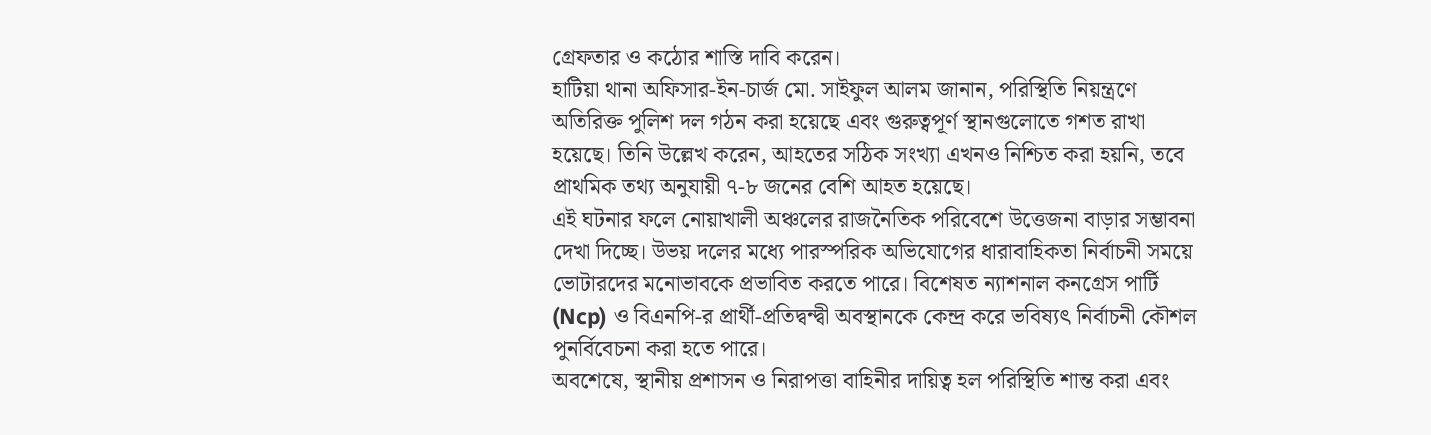গ্রেফতার ও কঠোর শাস্তি দাবি করেন।
হাটিয়া থানা অফিসার-ইন-চার্জ মো. সাইফুল আলম জানান, পরিস্থিতি নিয়ন্ত্রণে অতিরিক্ত পুলিশ দল গঠন করা হয়েছে এবং গুরুত্বপূর্ণ স্থানগুলোতে গশত রাখা হয়েছে। তিনি উল্লেখ করেন, আহতের সঠিক সংখ্যা এখনও নিশ্চিত করা হয়নি, তবে প্রাথমিক তথ্য অনুযায়ী ৭-৮ জনের বেশি আহত হয়েছে।
এই ঘটনার ফলে নোয়াখালী অঞ্চলের রাজনৈতিক পরিবেশে উত্তেজনা বাড়ার সম্ভাবনা দেখা দিচ্ছে। উভয় দলের মধ্যে পারস্পরিক অভিযোগের ধারাবাহিকতা নির্বাচনী সময়ে ভোটারদের মনোভাবকে প্রভাবিত করতে পারে। বিশেষত ন্যাশনাল কনগ্রেস পার্টি (Ncp) ও বিএনপি-র প্রার্থী-প্রতিদ্বন্দ্বী অবস্থানকে কেন্দ্র করে ভবিষ্যৎ নির্বাচনী কৌশল পুনর্বিবেচনা করা হতে পারে।
অবশেষে, স্থানীয় প্রশাসন ও নিরাপত্তা বাহিনীর দায়িত্ব হল পরিস্থিতি শান্ত করা এবং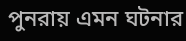পুনরায় এমন ঘটনার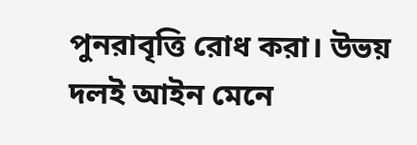পুনরাবৃত্তি রোধ করা। উভয় দলই আইন মেনে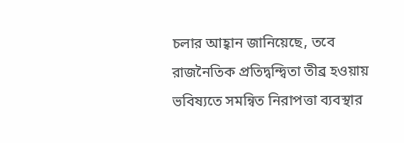চলার আহ্বান জানিয়েছে, তবে রাজনৈতিক প্রতিদ্বন্দ্বিতা তীব্র হওয়ায় ভবিষ্যতে সমন্বিত নিরাপত্তা ব্যবস্থার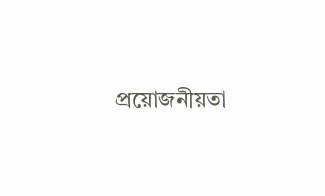প্রয়োজনীয়তা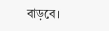বাড়বে।